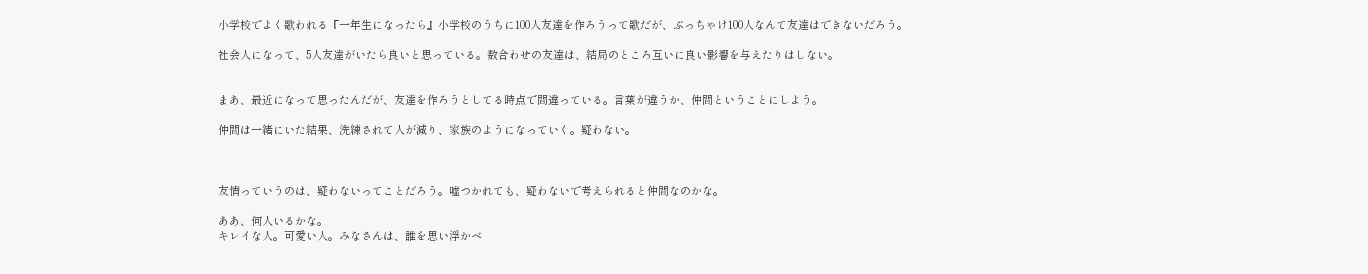小学校でよく歌われる『一年生になったら』小学校のうちに100人友達を作ろうって歌だが、ぶっちゃけ100人なんて友達はできないだろう。

社会人になって、5人友達がいたら良いと思っている。数合わせの友達は、結局のところ互いに良い影響を与えたりはしない。


まあ、最近になって思ったんだが、友達を作ろうとしてる時点で間違っている。言葉が違うか、仲間ということにしよう。

仲間は一緒にいた結果、洗練されて人が減り、家族のようになっていく。疑わない。



友情っていうのは、疑わないってことだろう。嘘つかれても、疑わないで考えられると仲間なのかな。

ああ、何人いるかな。
キレイな人。可愛い人。みなさんは、誰を思い浮かべ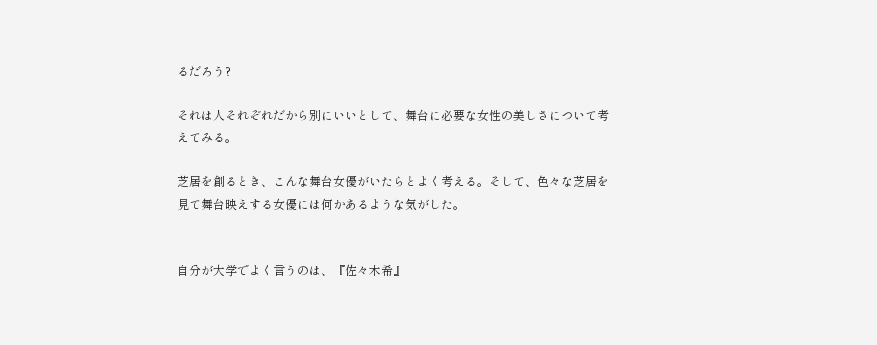るだろう?

それは人それぞれだから別にいいとして、舞台に必要な女性の美しさについて考えてみる。

芝居を創るとき、こんな舞台女優がいたらとよく考える。そして、色々な芝居を見て舞台映えする女優には何かあるような気がした。


自分が大学でよく言うのは、『佐々木希』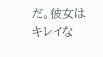だ。彼女はキレイな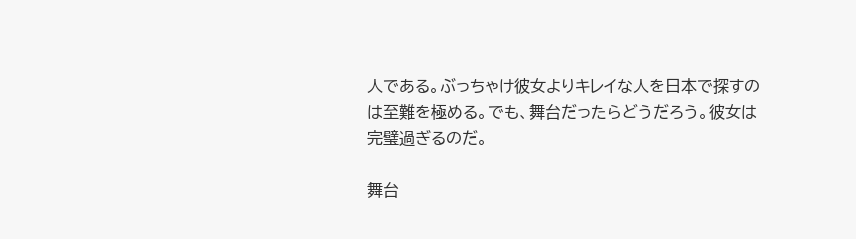人である。ぶっちゃけ彼女よりキレイな人を日本で探すのは至難を極める。でも、舞台だったらどうだろう。彼女は完璧過ぎるのだ。

舞台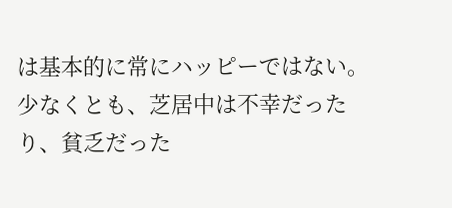は基本的に常にハッピーではない。少なくとも、芝居中は不幸だったり、貧乏だった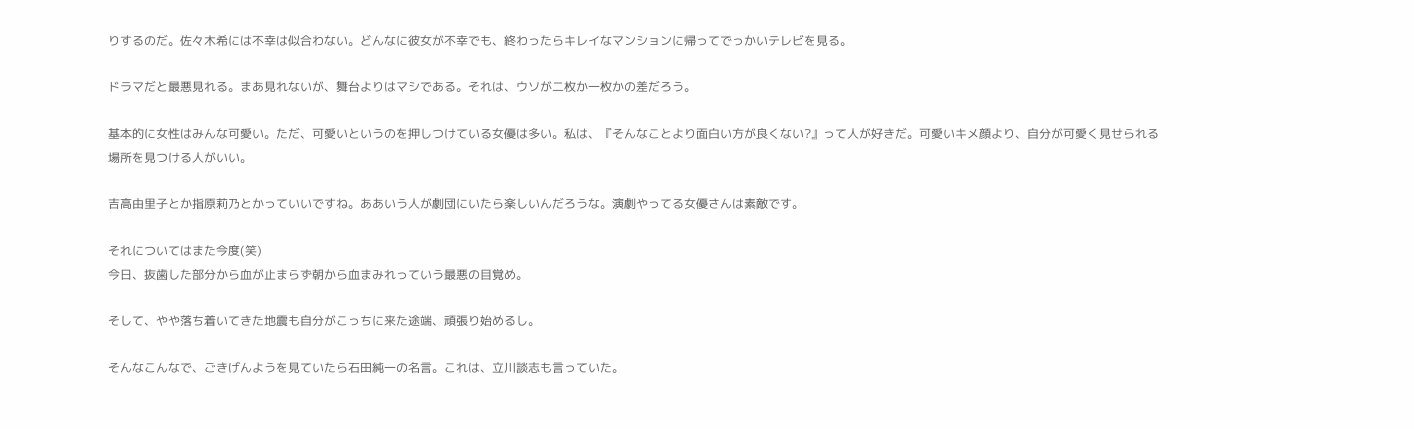りするのだ。佐々木希には不幸は似合わない。どんなに彼女が不幸でも、終わったらキレイなマンションに帰ってでっかいテレビを見る。

ドラマだと最悪見れる。まあ見れないが、舞台よりはマシである。それは、ウソが二枚か一枚かの差だろう。

基本的に女性はみんな可愛い。ただ、可愛いというのを押しつけている女優は多い。私は、『そんなことより面白い方が良くない?』って人が好きだ。可愛いキメ顔より、自分が可愛く見せられる場所を見つける人がいい。

吉高由里子とか指原莉乃とかっていいですね。ああいう人が劇団にいたら楽しいんだろうな。演劇やってる女優さんは素敵です。

それについてはまた今度(笑)
今日、抜歯した部分から血が止まらず朝から血まみれっていう最悪の目覚め。

そして、やや落ち着いてきた地震も自分がこっちに来た途端、頑張り始めるし。

そんなこんなで、ごきげんようを見ていたら石田純一の名言。これは、立川談志も言っていた。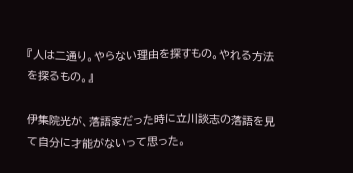『人は二通り。やらない理由を探すもの。やれる方法を探るもの。』

伊集院光が、落語家だった時に立川談志の落語を見て自分に才能がないって思った。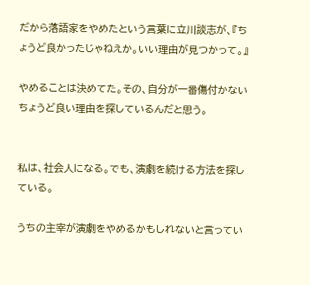だから落語家をやめたという言葉に立川談志が、『ちょうど良かったじゃねえか。いい理由が見つかって。』

やめることは決めてた。その、自分が一番傷付かないちょうど良い理由を探しているんだと思う。


私は、社会人になる。でも、演劇を続ける方法を探している。

うちの主宰が演劇をやめるかもしれないと言ってい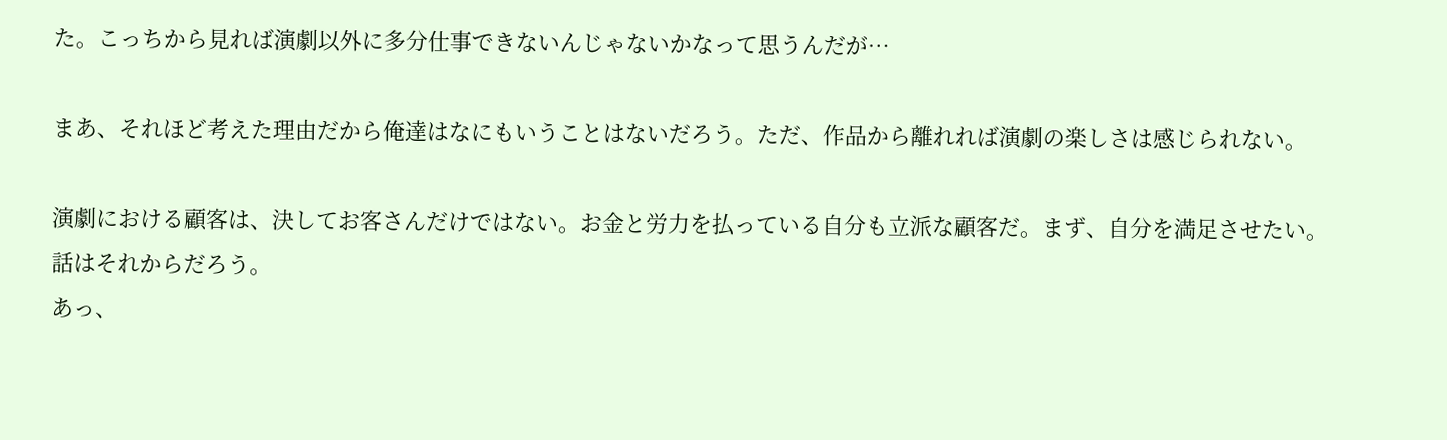た。こっちから見れば演劇以外に多分仕事できないんじゃないかなって思うんだが…

まあ、それほど考えた理由だから俺達はなにもいうことはないだろう。ただ、作品から離れれば演劇の楽しさは感じられない。

演劇における顧客は、決してお客さんだけではない。お金と労力を払っている自分も立派な顧客だ。まず、自分を満足させたい。話はそれからだろう。
あっ、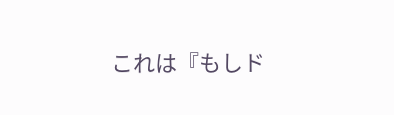これは『もしド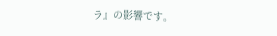ラ』の影響です。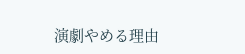演劇やめる理由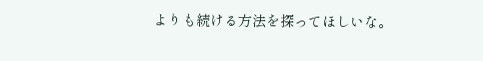よりも続ける方法を探ってほしいな。